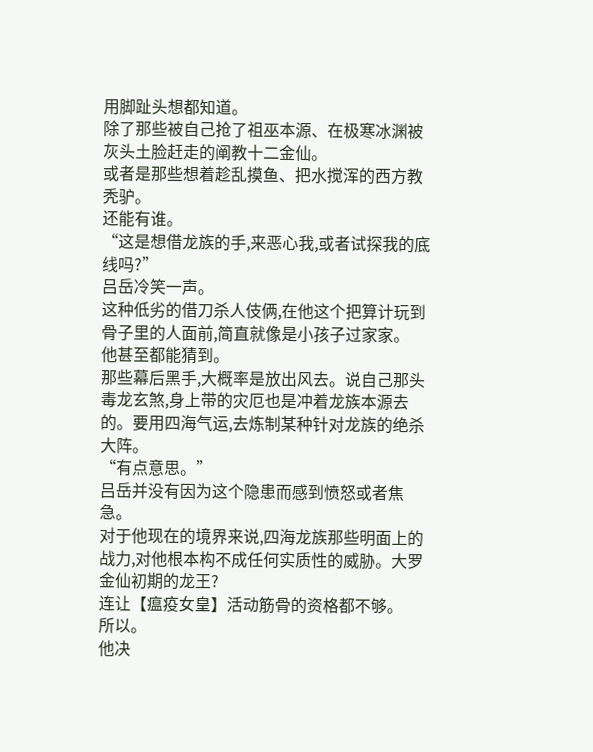用脚趾头想都知道。
除了那些被自己抢了祖巫本源、在极寒冰渊被灰头土脸赶走的阐教十二金仙。
或者是那些想着趁乱摸鱼、把水搅浑的西方教秃驴。
还能有谁。
“这是想借龙族的手,来恶心我,或者试探我的底线吗?”
吕岳冷笑一声。
这种低劣的借刀杀人伎俩,在他这个把算计玩到骨子里的人面前,简直就像是小孩子过家家。
他甚至都能猜到。
那些幕后黑手,大概率是放出风去。说自己那头毒龙玄煞,身上带的灾厄也是冲着龙族本源去的。要用四海气运,去炼制某种针对龙族的绝杀大阵。
“有点意思。”
吕岳并没有因为这个隐患而感到愤怒或者焦急。
对于他现在的境界来说,四海龙族那些明面上的战力,对他根本构不成任何实质性的威胁。大罗金仙初期的龙王?
连让【瘟疫女皇】活动筋骨的资格都不够。
所以。
他决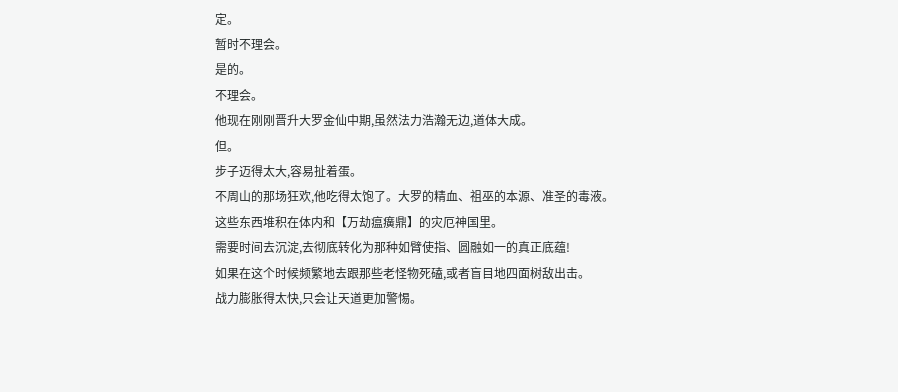定。
暂时不理会。
是的。
不理会。
他现在刚刚晋升大罗金仙中期,虽然法力浩瀚无边,道体大成。
但。
步子迈得太大,容易扯着蛋。
不周山的那场狂欢,他吃得太饱了。大罗的精血、祖巫的本源、准圣的毒液。
这些东西堆积在体内和【万劫瘟癀鼎】的灾厄神国里。
需要时间去沉淀,去彻底转化为那种如臂使指、圆融如一的真正底蕴!
如果在这个时候频繁地去跟那些老怪物死磕,或者盲目地四面树敌出击。
战力膨胀得太快,只会让天道更加警惕。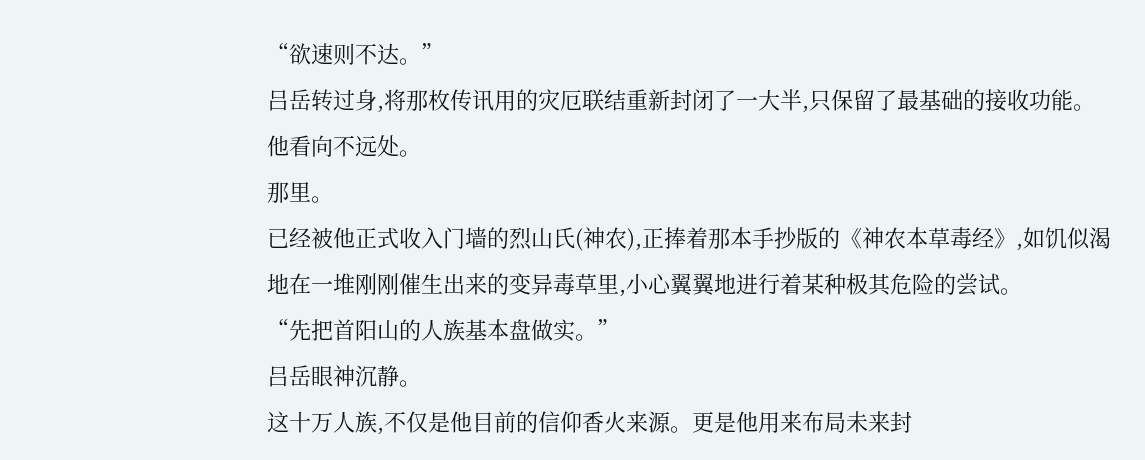“欲速则不达。”
吕岳转过身,将那枚传讯用的灾厄联结重新封闭了一大半,只保留了最基础的接收功能。
他看向不远处。
那里。
已经被他正式收入门墙的烈山氏(神农),正捧着那本手抄版的《神农本草毒经》,如饥似渴地在一堆刚刚催生出来的变异毒草里,小心翼翼地进行着某种极其危险的尝试。
“先把首阳山的人族基本盘做实。”
吕岳眼神沉静。
这十万人族,不仅是他目前的信仰香火来源。更是他用来布局未来封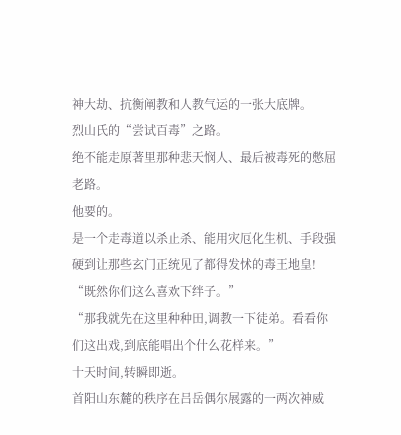神大劫、抗衡阐教和人教气运的一张大底牌。
烈山氏的“尝试百毒”之路。
绝不能走原著里那种悲天悯人、最后被毒死的憋屈老路。
他要的。
是一个走毒道以杀止杀、能用灾厄化生机、手段强硬到让那些玄门正统见了都得发怵的毒王地皇!
“既然你们这么喜欢下绊子。”
“那我就先在这里种种田,调教一下徒弟。看看你们这出戏,到底能唱出个什么花样来。”
十天时间,转瞬即逝。
首阳山东麓的秩序在吕岳偶尔展露的一两次神威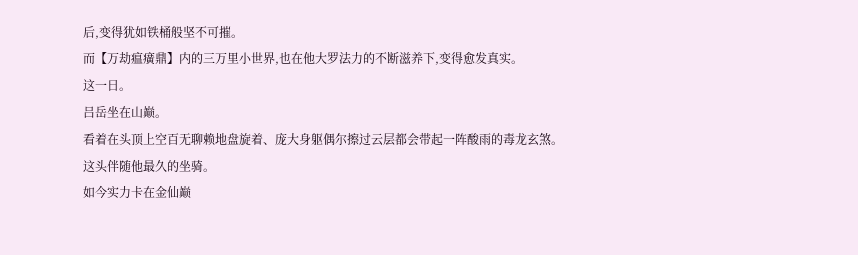后,变得犹如铁桶般坚不可摧。
而【万劫瘟癀鼎】内的三万里小世界,也在他大罗法力的不断滋养下,变得愈发真实。
这一日。
吕岳坐在山巅。
看着在头顶上空百无聊赖地盘旋着、庞大身躯偶尔擦过云层都会带起一阵酸雨的毒龙玄煞。
这头伴随他最久的坐骑。
如今实力卡在金仙巅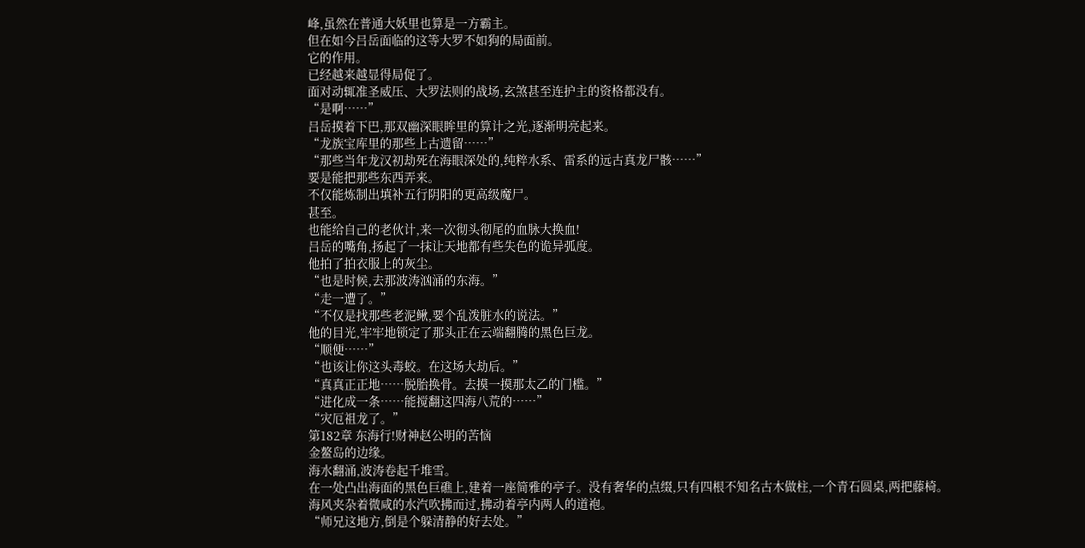峰,虽然在普通大妖里也算是一方霸主。
但在如今吕岳面临的这等大罗不如狗的局面前。
它的作用。
已经越来越显得局促了。
面对动辄准圣威压、大罗法则的战场,玄煞甚至连护主的资格都没有。
“是啊……”
吕岳摸着下巴,那双幽深眼眸里的算计之光,逐渐明亮起来。
“龙族宝库里的那些上古遗留……”
“那些当年龙汉初劫死在海眼深处的,纯粹水系、雷系的远古真龙尸骸……”
要是能把那些东西弄来。
不仅能炼制出填补五行阴阳的更高级魔尸。
甚至。
也能给自己的老伙计,来一次彻头彻尾的血脉大换血!
吕岳的嘴角,扬起了一抹让天地都有些失色的诡异弧度。
他拍了拍衣服上的灰尘。
“也是时候,去那波涛汹涌的东海。”
“走一遭了。”
“不仅是找那些老泥鳅,要个乱泼脏水的说法。”
他的目光,牢牢地锁定了那头正在云端翻腾的黑色巨龙。
“顺便……”
“也该让你这头毒蛟。在这场大劫后。”
“真真正正地……脱胎换骨。去摸一摸那太乙的门槛。”
“进化成一条……能搅翻这四海八荒的……”
“灾厄祖龙了。”
第182章 东海行!财神赵公明的苦恼
金鳌岛的边缘。
海水翻涌,波涛卷起千堆雪。
在一处凸出海面的黑色巨礁上,建着一座简雅的亭子。没有奢华的点缀,只有四根不知名古木做柱,一个青石圆桌,两把藤椅。
海风夹杂着微咸的水汽吹拂而过,拂动着亭内两人的道袍。
“师兄这地方,倒是个躲清静的好去处。”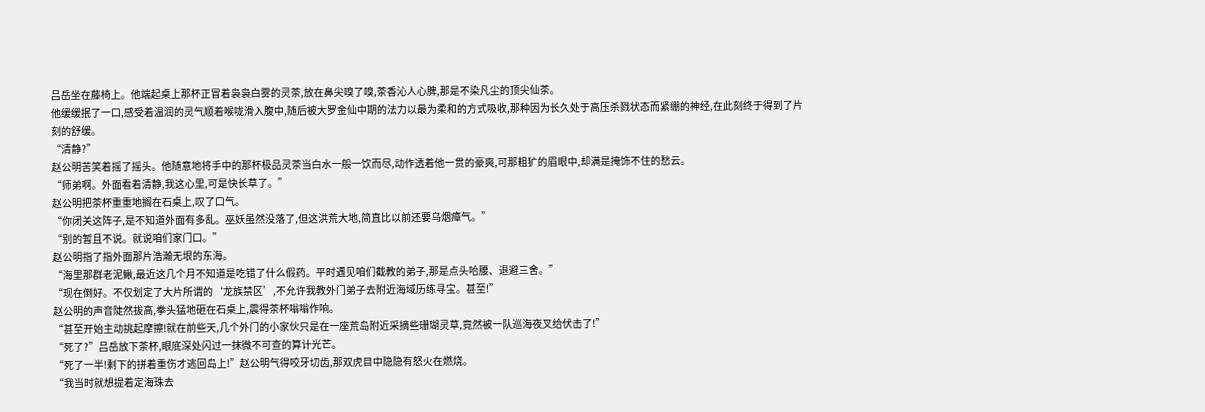吕岳坐在藤椅上。他端起桌上那杯正冒着袅袅白雾的灵茶,放在鼻尖嗅了嗅,茶香沁人心脾,那是不染凡尘的顶尖仙茶。
他缓缓抿了一口,感受着温润的灵气顺着喉咙滑入腹中,随后被大罗金仙中期的法力以最为柔和的方式吸收,那种因为长久处于高压杀戮状态而紧绷的神经,在此刻终于得到了片刻的舒缓。
“清静?”
赵公明苦笑着摇了摇头。他随意地将手中的那杯极品灵茶当白水一般一饮而尽,动作透着他一贯的豪爽,可那粗犷的眉眼中,却满是掩饰不住的愁云。
“师弟啊。外面看着清静,我这心里,可是快长草了。”
赵公明把茶杯重重地搁在石桌上,叹了口气。
“你闭关这阵子,是不知道外面有多乱。巫妖虽然没落了,但这洪荒大地,简直比以前还要乌烟瘴气。”
“别的暂且不说。就说咱们家门口。”
赵公明指了指外面那片浩瀚无垠的东海。
“海里那群老泥鳅,最近这几个月不知道是吃错了什么假药。平时遇见咱们截教的弟子,那是点头哈腰、退避三舍。”
“现在倒好。不仅划定了大片所谓的‘龙族禁区’,不允许我教外门弟子去附近海域历练寻宝。甚至!”
赵公明的声音陡然拔高,拳头猛地砸在石桌上,震得茶杯嗡嗡作响。
“甚至开始主动挑起摩擦!就在前些天,几个外门的小家伙只是在一座荒岛附近采摘些珊瑚灵草,竟然被一队巡海夜叉给伏击了!”
“死了?”吕岳放下茶杯,眼底深处闪过一抹微不可查的算计光芒。
“死了一半!剩下的拼着重伤才逃回岛上!”赵公明气得咬牙切齿,那双虎目中隐隐有怒火在燃烧。
“我当时就想提着定海珠去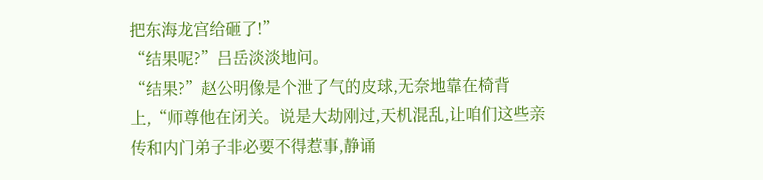把东海龙宫给砸了!”
“结果呢?”吕岳淡淡地问。
“结果?”赵公明像是个泄了气的皮球,无奈地靠在椅背上,“师尊他在闭关。说是大劫刚过,天机混乱,让咱们这些亲传和内门弟子非必要不得惹事,静诵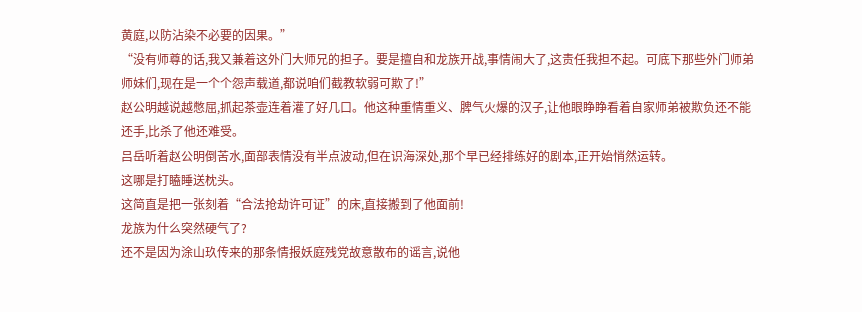黄庭,以防沾染不必要的因果。”
“没有师尊的话,我又兼着这外门大师兄的担子。要是擅自和龙族开战,事情闹大了,这责任我担不起。可底下那些外门师弟师妹们,现在是一个个怨声载道,都说咱们截教软弱可欺了!”
赵公明越说越憋屈,抓起茶壶连着灌了好几口。他这种重情重义、脾气火爆的汉子,让他眼睁睁看着自家师弟被欺负还不能还手,比杀了他还难受。
吕岳听着赵公明倒苦水,面部表情没有半点波动,但在识海深处,那个早已经排练好的剧本,正开始悄然运转。
这哪是打瞌睡送枕头。
这简直是把一张刻着“合法抢劫许可证”的床,直接搬到了他面前!
龙族为什么突然硬气了?
还不是因为涂山玖传来的那条情报妖庭残党故意散布的谣言,说他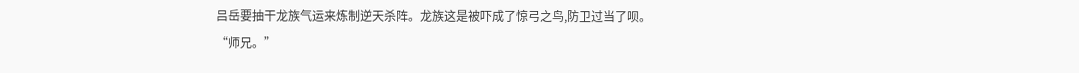吕岳要抽干龙族气运来炼制逆天杀阵。龙族这是被吓成了惊弓之鸟,防卫过当了呗。
“师兄。”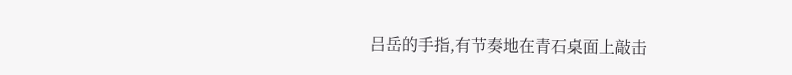吕岳的手指,有节奏地在青石桌面上敲击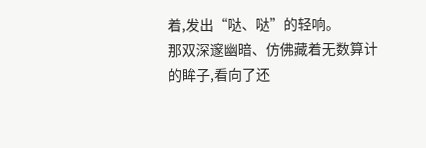着,发出“哒、哒”的轻响。
那双深邃幽暗、仿佛藏着无数算计的眸子,看向了还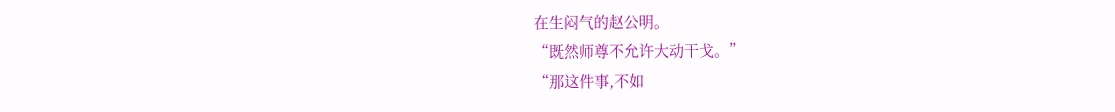在生闷气的赵公明。
“既然师尊不允许大动干戈。”
“那这件事,不如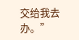交给我去办。”